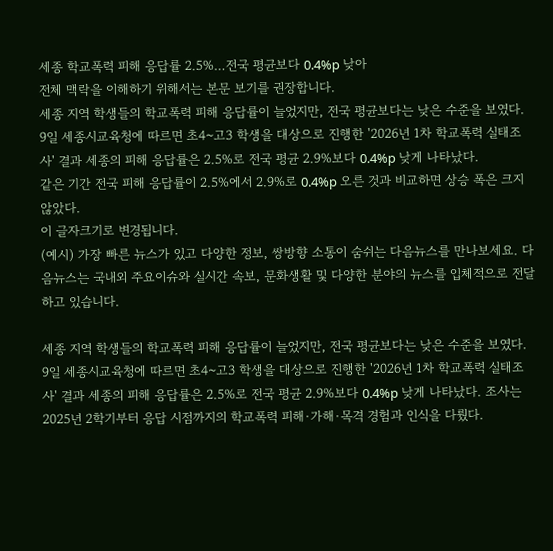세종 학교폭력 피해 응답률 2.5%…전국 평균보다 0.4%p 낮아
전체 맥락을 이해하기 위해서는 본문 보기를 권장합니다.
세종 지역 학생들의 학교폭력 피해 응답률이 늘었지만, 전국 평균보다는 낮은 수준을 보였다.
9일 세종시교육청에 따르면 초4~고3 학생을 대상으로 진행한 '2026년 1차 학교폭력 실태조사' 결과 세종의 피해 응답률은 2.5%로 전국 평균 2.9%보다 0.4%p 낮게 나타났다.
같은 기간 전국 피해 응답률이 2.5%에서 2.9%로 0.4%p 오른 것과 비교하면 상승 폭은 크지 않았다.
이 글자크기로 변경됩니다.
(예시) 가장 빠른 뉴스가 있고 다양한 정보, 쌍방향 소통이 숨쉬는 다음뉴스를 만나보세요. 다음뉴스는 국내외 주요이슈와 실시간 속보, 문화생활 및 다양한 분야의 뉴스를 입체적으로 전달하고 있습니다.

세종 지역 학생들의 학교폭력 피해 응답률이 늘었지만, 전국 평균보다는 낮은 수준을 보였다.
9일 세종시교육청에 따르면 초4~고3 학생을 대상으로 진행한 '2026년 1차 학교폭력 실태조사' 결과 세종의 피해 응답률은 2.5%로 전국 평균 2.9%보다 0.4%p 낮게 나타났다. 조사는 2025년 2학기부터 응답 시점까지의 학교폭력 피해·가해·목격 경험과 인식을 다뤘다.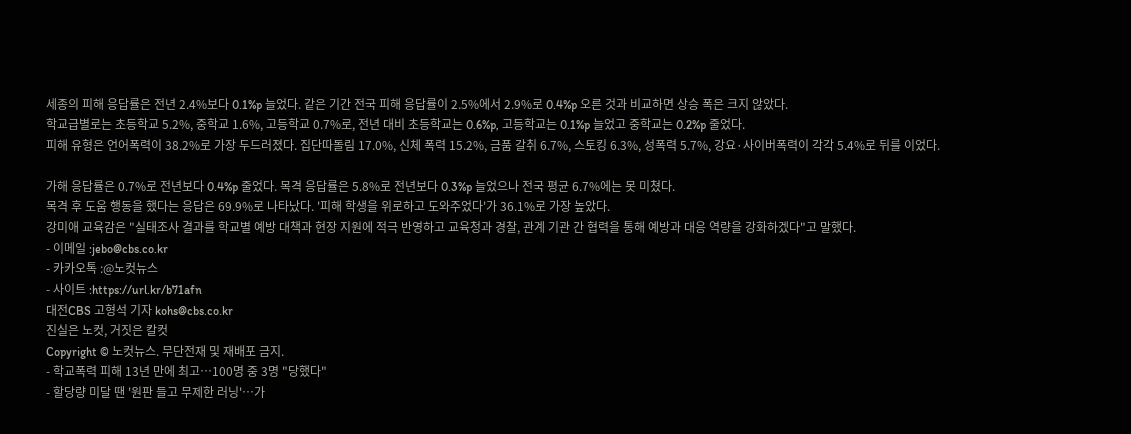세종의 피해 응답률은 전년 2.4%보다 0.1%p 늘었다. 같은 기간 전국 피해 응답률이 2.5%에서 2.9%로 0.4%p 오른 것과 비교하면 상승 폭은 크지 않았다.
학교급별로는 초등학교 5.2%, 중학교 1.6%, 고등학교 0.7%로, 전년 대비 초등학교는 0.6%p, 고등학교는 0.1%p 늘었고 중학교는 0.2%p 줄었다.
피해 유형은 언어폭력이 38.2%로 가장 두드러졌다. 집단따돌림 17.0%, 신체 폭력 15.2%, 금품 갈취 6.7%, 스토킹 6.3%, 성폭력 5.7%, 강요·사이버폭력이 각각 5.4%로 뒤를 이었다.

가해 응답률은 0.7%로 전년보다 0.4%p 줄었다. 목격 응답률은 5.8%로 전년보다 0.3%p 늘었으나 전국 평균 6.7%에는 못 미쳤다.
목격 후 도움 행동을 했다는 응답은 69.9%로 나타났다. '피해 학생을 위로하고 도와주었다'가 36.1%로 가장 높았다.
강미애 교육감은 "실태조사 결과를 학교별 예방 대책과 현장 지원에 적극 반영하고 교육청과 경찰, 관계 기관 간 협력을 통해 예방과 대응 역량을 강화하겠다"고 말했다.
- 이메일 :jebo@cbs.co.kr
- 카카오톡 :@노컷뉴스
- 사이트 :https://url.kr/b71afn
대전CBS 고형석 기자 kohs@cbs.co.kr
진실은 노컷, 거짓은 칼컷
Copyright © 노컷뉴스. 무단전재 및 재배포 금지.
- 학교폭력 피해 13년 만에 최고…100명 중 3명 "당했다"
- 할당량 미달 땐 '원판 들고 무제한 러닝'…가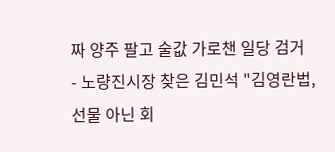짜 양주 팔고 술값 가로챈 일당 검거
- 노량진시장 찾은 김민석 "김영란법, 선물 아닌 회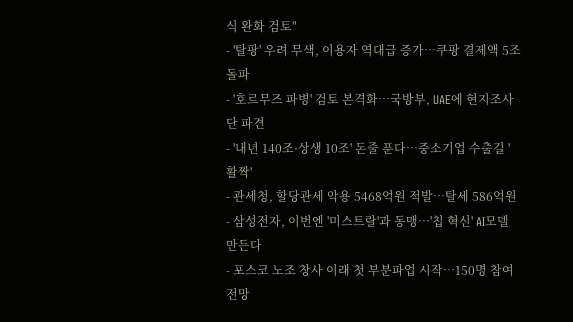식 완화 검토"
- '탈팡' 우려 무색, 이용자 역대급 증가…쿠팡 결제액 5조 돌파
- '호르무즈 파병' 검토 본격화…국방부, UAE에 현지조사단 파견
- '내년 140조·상생 10조' 돈줄 푼다…중소기업 수출길 '활짝'
- 관세청, 할당관세 악용 5468억원 적발…탈세 586억원
- 삼성전자, 이번엔 '미스트랄'과 동맹…'칩 혁신' AI모델 만든다
- 포스코 노조 창사 이래 첫 부분파업 시작…150명 참여 전망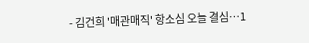- 김건희 '매관매직' 항소심 오늘 결심…1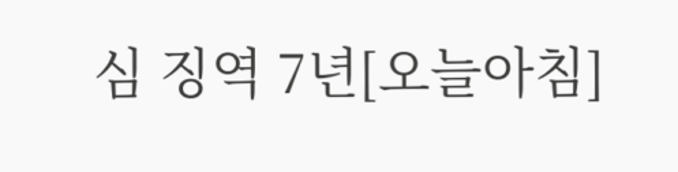심 징역 7년[오늘아침]